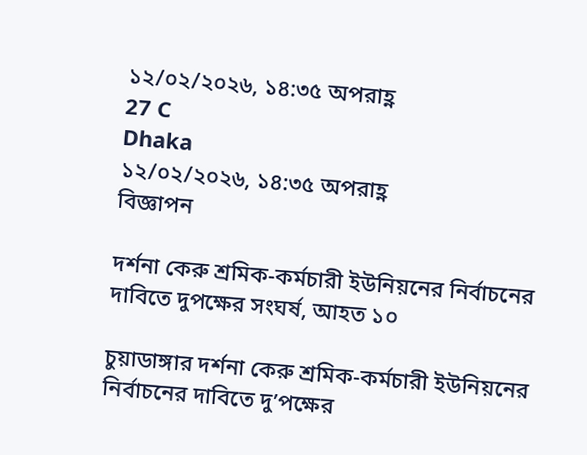১২/০২/২০২৬, ১৪:৩৫ অপরাহ্ণ
27 C
Dhaka
১২/০২/২০২৬, ১৪:৩৫ অপরাহ্ণ
বিজ্ঞাপন

দর্শনা কেরু শ্রমিক-কর্মচারী ইউনিয়নের নির্বাচনের দাবিতে দুপক্ষের সংঘর্ষ, আহত ১০

চুয়াডাঙ্গার দর্শনা কেরু শ্রমিক-কর্মচারী ইউনিয়নের নির্বাচনের দাবিতে দু’পক্ষের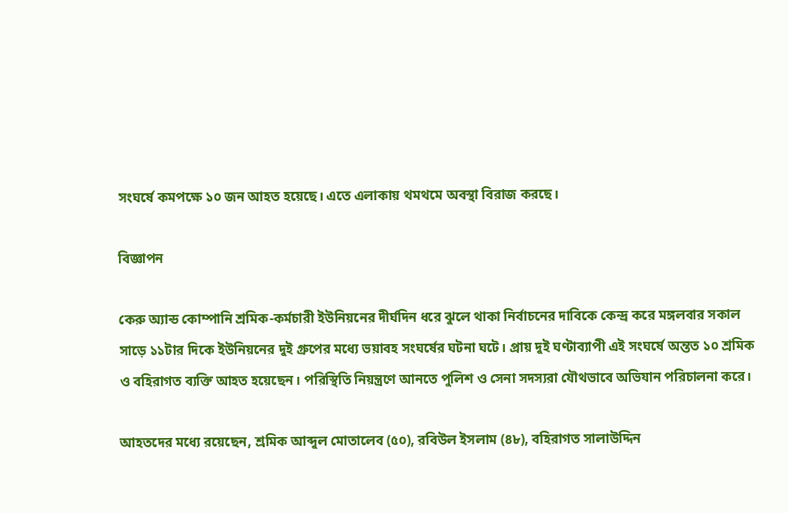সংঘর্ষে কমপক্ষে ১০ জন আহত হয়েছে। এতে এলাকায় থমথমে অবস্থা বিরাজ করছে।

বিজ্ঞাপন

কেরু অ্যান্ড কোম্পানি শ্রমিক-কর্মচারী ইউনিয়নের দীর্ঘদিন ধরে ঝুলে থাকা নির্বাচনের দাবিকে কেন্দ্র করে মঙ্গলবার সকাল সাড়ে ১১টার দিকে ইউনিয়নের দুই গ্রুপের মধ্যে ভয়াবহ সংঘর্ষের ঘটনা ঘটে। প্রায় দুই ঘণ্টাব্যাপী এই সংঘর্ষে অন্তত ১০ শ্রমিক ও বহিরাগত ব্যক্তি আহত হয়েছেন। পরিস্থিতি নিয়ন্ত্রণে আনতে পুলিশ ও সেনা সদস্যরা যৌথভাবে অভিযান পরিচালনা করে।

আহতদের মধ্যে রয়েছেন, শ্রমিক আব্দুল মোতালেব (৫০), রবিউল ইসলাম (৪৮), বহিরাগত সালাউদ্দিন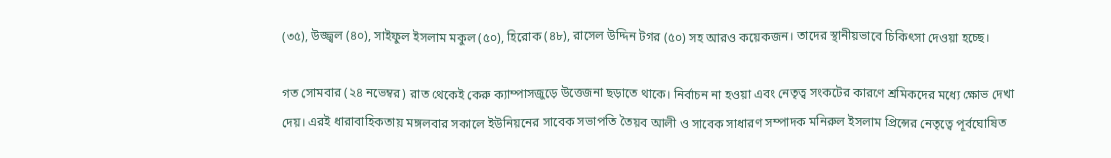(৩৫), উজ্জ্বল (৪০), সাইফুল ইসলাম মকুল (৫০), হিরোক (৪৮), রাসেল উদ্দিন টগর (৫০) সহ আরও কয়েকজন। তাদের স্থানীয়ভাবে চিকিৎসা দেওয়া হচ্ছে।

গত সোমবার (২৪ নভেম্বর) রাত থেকেই কেরু ক্যাম্পাসজুড়ে উত্তেজনা ছড়াতে থাকে। নির্বাচন না হওয়া এবং নেতৃত্ব সংকটের কারণে শ্রমিকদের মধ্যে ক্ষোভ দেখা দেয়। এরই ধারাবাহিকতায় মঙ্গলবার সকালে ইউনিয়নের সাবেক সভাপতি তৈয়ব আলী ও সাবেক সাধারণ সম্পাদক মনিরুল ইসলাম প্রিন্সের নেতৃত্বে পূর্বঘোষিত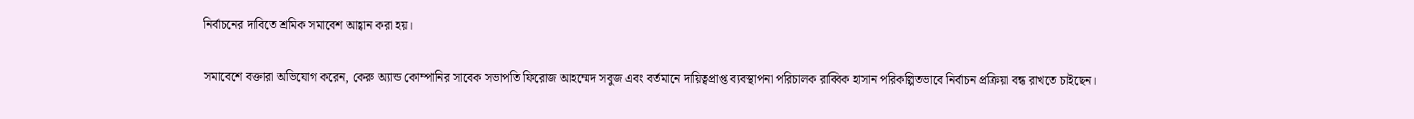নির্বাচনের দাবিতে শ্রমিক সমাবেশ আহ্বান করা হয়।

সমাবেশে বক্তারা অভিযোগ করেন, কেরু অ্যান্ড কোম্পানির সাবেক সভাপতি ফিরোজ আহম্মেদ সবুজ এবং বর্তমানে দায়িত্বপ্রাপ্ত ব্যবস্থাপনা পরিচালক রাব্বিক হাসান পরিকল্পিতভাবে নির্বাচন প্রক্রিয়া বন্ধ রাখতে চাইছেন।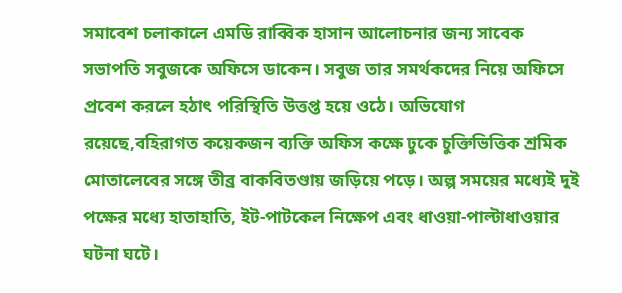সমাবেশ চলাকালে এমডি রাব্বিক হাসান আলোচনার জন্য সাবেক সভাপতি সবুজকে অফিসে ডাকেন। সবুজ তার সমর্থকদের নিয়ে অফিসে প্রবেশ করলে হঠাৎ পরিস্থিতি উত্তপ্ত হয়ে ওঠে। অভিযোগ রয়েছে,বহিরাগত কয়েকজন ব্যক্তি অফিস কক্ষে ঢুকে চুক্তিভিত্তিক শ্রমিক মোতালেবের সঙ্গে তীব্র বাকবিতণ্ডায় জড়িয়ে পড়ে। অল্প সময়ের মধ্যেই দুই পক্ষের মধ্যে হাতাহাতি, ইট-পাটকেল নিক্ষেপ এবং ধাওয়া-পাল্টাধাওয়ার ঘটনা ঘটে।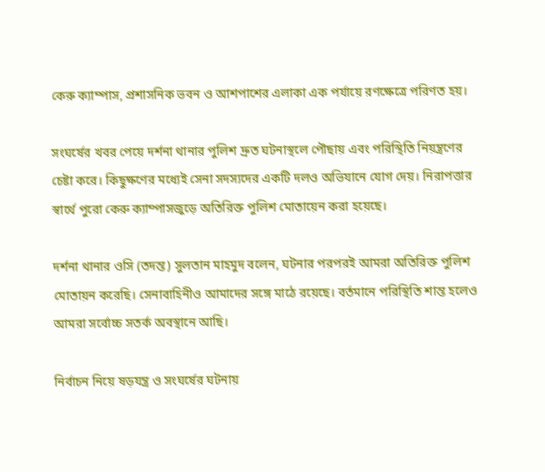কেরু ক্যাম্পাস, প্রশাসনিক ভবন ও আশপাশের এলাকা এক পর্যায়ে রণক্ষেত্রে পরিণত হয়।

সংঘর্ষের খবর পেয়ে দর্শনা থানার পুলিশ দ্রুত ঘটনাস্থলে পৌছায় এবং পরিস্থিতি নিয়ন্ত্রণের চেষ্টা করে। কিছুক্ষণের মধ্যেই সেনা সদস্যদের একটি দলও অভিযানে যোগ দেয়। নিরাপত্তার স্বার্থে পুরো কেরু ক্যাম্পাসজুড়ে অতিরিক্ত পুলিশ মোতায়েন করা হয়েছে।

দর্শনা থানার ওসি (তদন্ত) সুলতান মাহমুদ বলেন, ঘটনার পরপরই আমরা অতিরিক্ত পুলিশ মোতায়ন করেছি। সেনাবাহিনীও আমাদের সঙ্গে মাঠে রয়েছে। বর্তমানে পরিস্থিতি শান্ত হলেও আমরা সর্বোচ্চ সতর্ক অবস্থানে আছি।

নির্বাচন নিয়ে ষড়যন্ত্র ও সংঘর্ষের ঘটনায়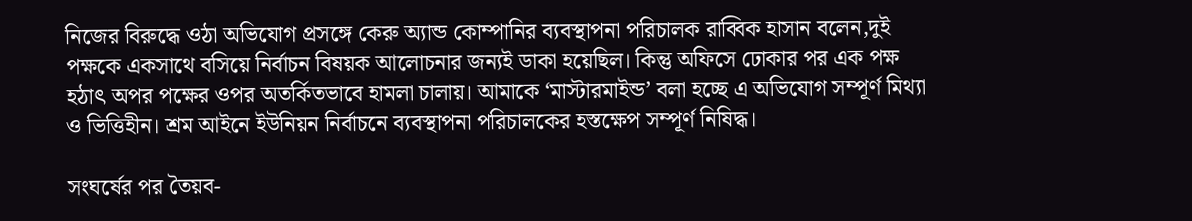নিজের বিরুদ্ধে ওঠা অভিযোগ প্রসঙ্গে কেরু অ্যান্ড কোম্পানির ব্যবস্থাপনা পরিচালক রাব্বিক হাসান বলেন,দুই পক্ষকে একসাথে বসিয়ে নির্বাচন বিষয়ক আলোচনার জন্যই ডাকা হয়েছিল। কিন্তু অফিসে ঢোকার পর এক পক্ষ হঠাৎ অপর পক্ষের ওপর অতর্কিতভাবে হামলা চালায়। আমাকে ‘মাস্টারমাইন্ড’ বলা হচ্ছে এ অভিযোগ সম্পূর্ণ মিথ্যা ও ভিত্তিহীন। শ্রম আইনে ইউনিয়ন নির্বাচনে ব্যবস্থাপনা পরিচালকের হস্তক্ষেপ সম্পূর্ণ নিষিদ্ধ।

সংঘর্ষের পর তৈয়ব-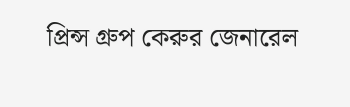প্রিন্স গ্রুপ কেরুর জেনারেল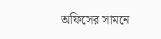অফিসের সামনে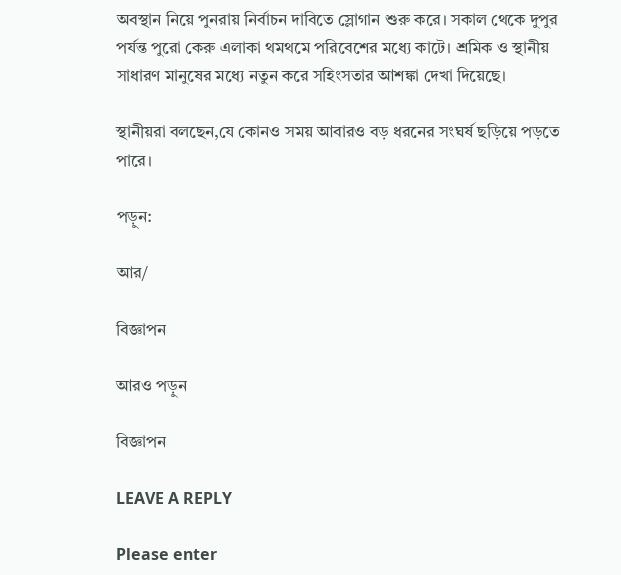অবস্থান নিয়ে পুনরায় নির্বাচন দাবিতে স্লোগান শুরু করে। সকাল থেকে দুপুর পর্যন্ত পুরো কেরু এলাকা থমথমে পরিবেশের মধ্যে কাটে। শ্রমিক ও স্থানীয় সাধারণ মানুষের মধ্যে নতুন করে সহিংসতার আশঙ্কা দেখা দিয়েছে।

স্থানীয়রা বলছেন,যে কোনও সময় আবারও বড় ধরনের সংঘর্ষ ছড়িয়ে পড়তে পারে।

পড়ুন:

আর/

বিজ্ঞাপন

আরও পড়ুন

বিজ্ঞাপন

LEAVE A REPLY

Please enter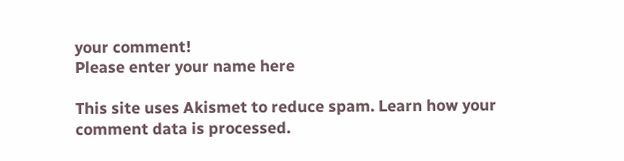your comment!
Please enter your name here

This site uses Akismet to reduce spam. Learn how your comment data is processed.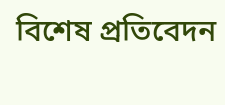বিশেষ প্রতিবেদন